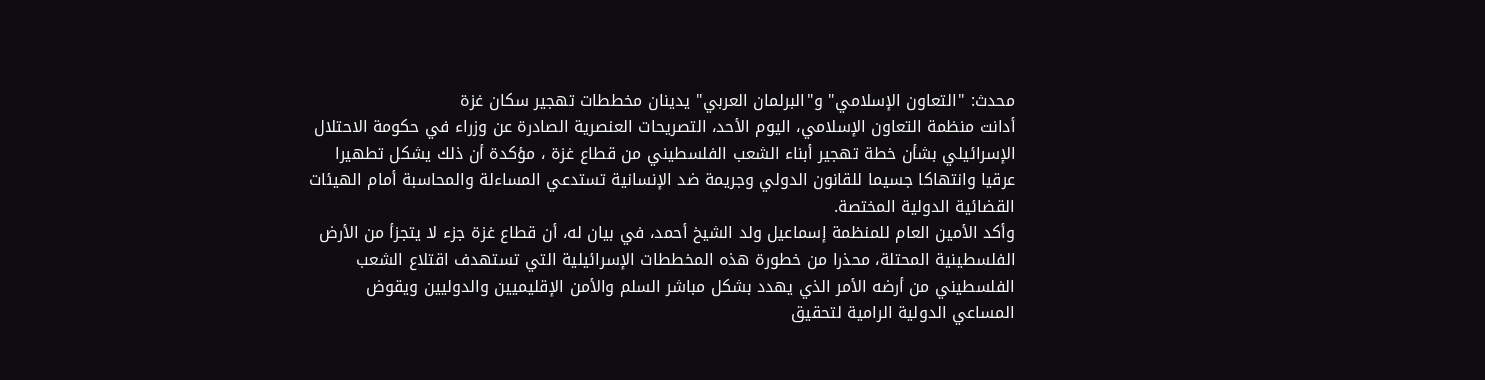محدث: "التعاون الإسلامي" و"البرلمان العربي" يدينان مخططات تهجير سكان غزة
أدانت منظمة التعاون الإسلامي، اليوم الأحد، التصريحات العنصرية الصادرة عن وزراء في حكومة الاحتلال الإسرائيلي بشأن خطة تهجير أبناء الشعب الفلسطيني من قطاع غزة ، مؤكدة أن ذلك يشكل تطهيرا عرقيا وانتهاكا جسيما للقانون الدولي وجريمة ضد الإنسانية تستدعي المساءلة والمحاسبة أمام الهيئات القضائية الدولية المختصة.
وأكد الأمين العام للمنظمة إسماعيل ولد الشيخ أحمد، في بيان له، أن قطاع غزة جزء لا يتجزأ من الأرض الفلسطينية المحتلة، محذرا من خطورة هذه المخططات الإسرائيلية التي تستهدف اقتلاع الشعب الفلسطيني من أرضه الأمر الذي يهدد بشكل مباشر السلم والأمن الإقليميين والدوليين ويقوض المساعي الدولية الرامية لتحقيق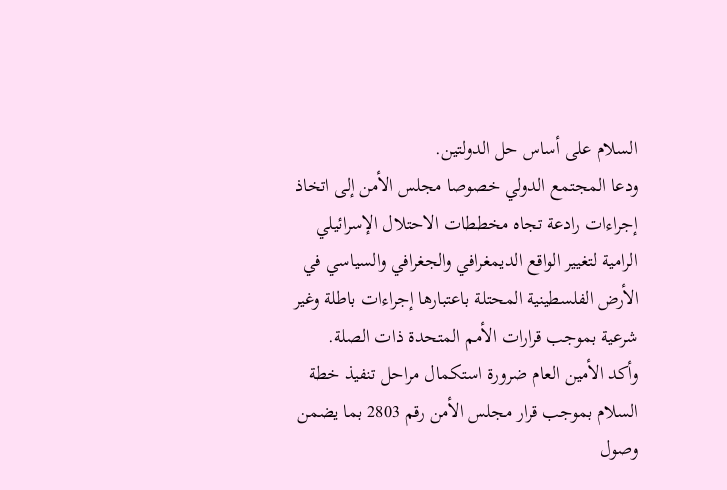السلام على أساس حل الدولتين.
ودعا المجتمع الدولي خصوصا مجلس الأمن إلى اتخاذ إجراءات رادعة تجاه مخططات الاحتلال الإسرائيلي الرامية لتغيير الواقع الديمغرافي والجغرافي والسياسي في الأرض الفلسطينية المحتلة باعتبارها إجراءات باطلة وغير شرعية بموجب قرارات الأمم المتحدة ذات الصلة.
وأكد الأمين العام ضرورة استكمال مراحل تنفيذ خطة السلام بموجب قرار مجلس الأمن رقم 2803 بما يضمن وصول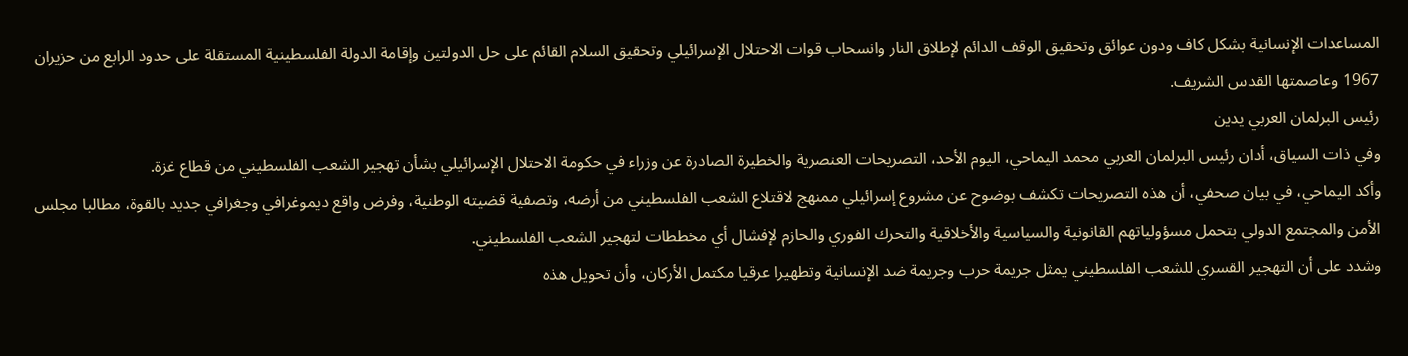المساعدات الإنسانية بشكل كاف ودون عوائق وتحقيق الوقف الدائم لإطلاق النار وانسحاب قوات الاحتلال الإسرائيلي وتحقيق السلام القائم على حل الدولتين وإقامة الدولة الفلسطينية المستقلة على حدود الرابع من حزيران 1967 وعاصمتها القدس الشريف.
رئيس البرلمان العربي يدين
وفي ذات السياق، أدان رئيس البرلمان العربي محمد اليماحي، اليوم الأحد، التصريحات العنصرية والخطيرة الصادرة عن وزراء في حكومة الاحتلال الإسرائيلي بشأن تهجير الشعب الفلسطيني من قطاع غزة.
وأكد اليماحي، في بيان صحفي، أن هذه التصريحات تكشف بوضوح عن مشروع إسرائيلي ممنهج لاقتلاع الشعب الفلسطيني من أرضه، وتصفية قضيته الوطنية، وفرض واقع ديموغرافي وجغرافي جديد بالقوة، مطالبا مجلس الأمن والمجتمع الدولي بتحمل مسؤولياتهم القانونية والسياسية والأخلاقية والتحرك الفوري والحازم لإفشال أي مخططات لتهجير الشعب الفلسطيني.
وشدد على أن التهجير القسري للشعب الفلسطيني يمثل جريمة حرب وجريمة ضد الإنسانية وتطهيرا عرقيا مكتمل الأركان، وأن تحويل هذه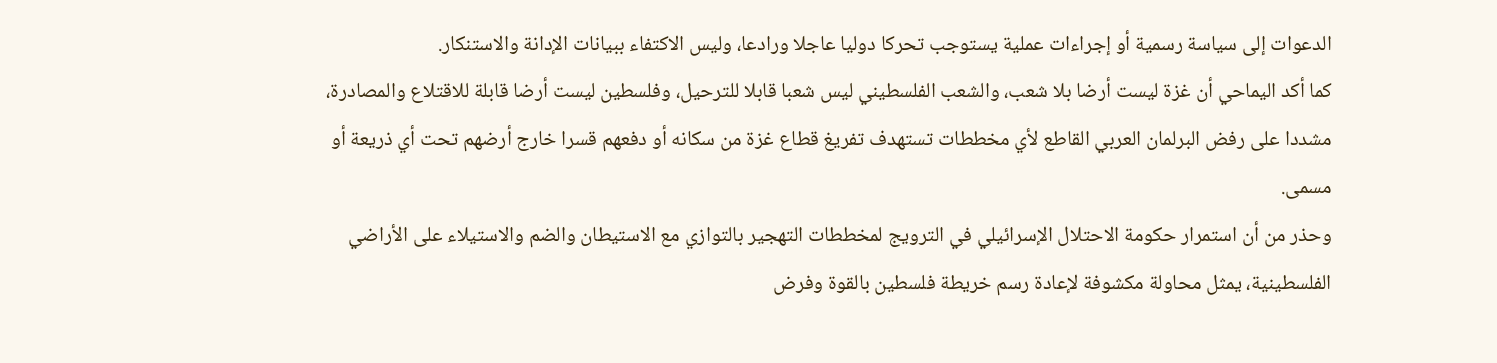الدعوات إلى سياسة رسمية أو إجراءات عملية يستوجب تحركا دوليا عاجلا ورادعا، وليس الاكتفاء ببيانات الإدانة والاستنكار.
كما أكد اليماحي أن غزة ليست أرضا بلا شعب، والشعب الفلسطيني ليس شعبا قابلا للترحيل، وفلسطين ليست أرضا قابلة للاقتلاع والمصادرة، مشددا على رفض البرلمان العربي القاطع لأي مخططات تستهدف تفريغ قطاع غزة من سكانه أو دفعهم قسرا خارج أرضهم تحت أي ذريعة أو مسمى.
وحذر من أن استمرار حكومة الاحتلال الإسرائيلي في الترويج لمخططات التهجير بالتوازي مع الاستيطان والضم والاستيلاء على الأراضي الفلسطينية، يمثل محاولة مكشوفة لإعادة رسم خريطة فلسطين بالقوة وفرض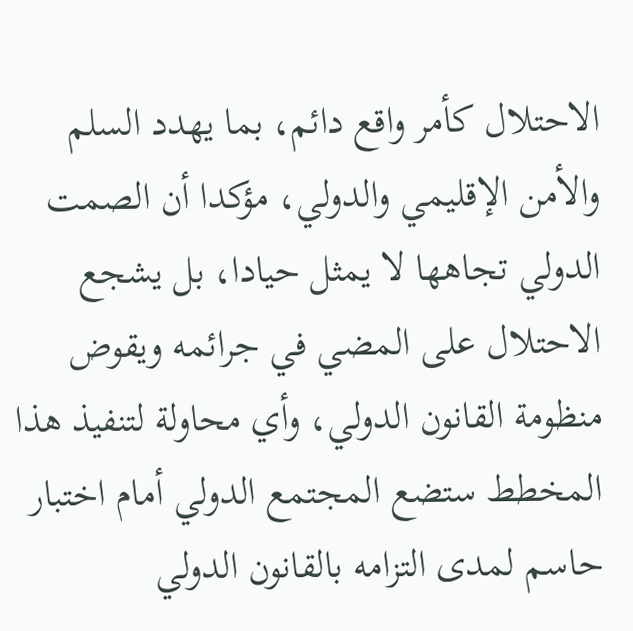الاحتلال كأمر واقع دائم، بما يهدد السلم والأمن الإقليمي والدولي، مؤكدا أن الصمت الدولي تجاهها لا يمثل حيادا، بل يشجع الاحتلال على المضي في جرائمه ويقوض منظومة القانون الدولي، وأي محاولة لتنفيذ هذا المخطط ستضع المجتمع الدولي أمام اختبار حاسم لمدى التزامه بالقانون الدولي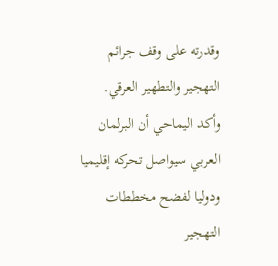وقدرته على وقف جرائم التهجير والتطهير العرقي.
وأكد اليماحي أن البرلمان العربي سيواصل تحركه إقليميا ودوليا لفضح مخططات التهجير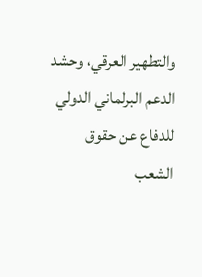والتطهير العرقي، وحشد الدعم البرلماني الدولي للدفاع عن حقوق الشعب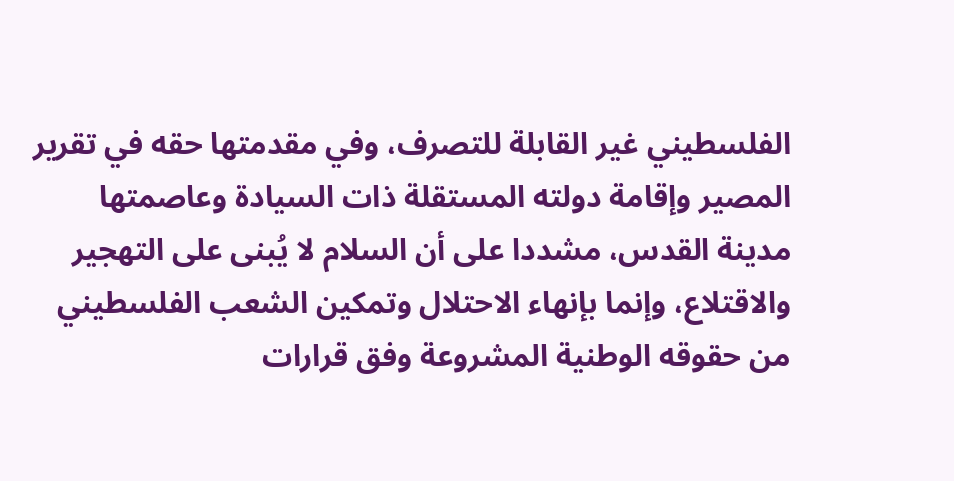الفلسطيني غير القابلة للتصرف، وفي مقدمتها حقه في تقرير المصير وإقامة دولته المستقلة ذات السيادة وعاصمتها مدينة القدس، مشددا على أن السلام لا يُبنى على التهجير والاقتلاع، وإنما بإنهاء الاحتلال وتمكين الشعب الفلسطيني من حقوقه الوطنية المشروعة وفق قرارات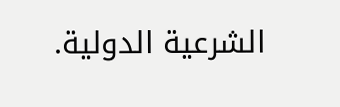الشرعية الدولية.